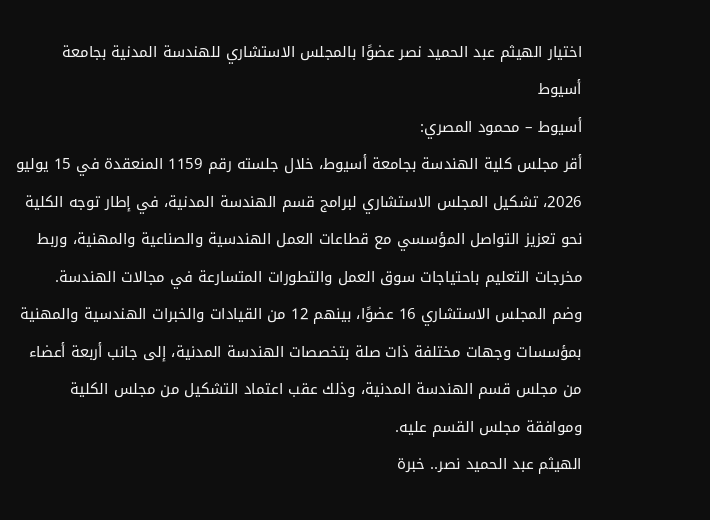اختيار الهيثم عبد الحميد نصر عضوًا بالمجلس الاستشاري للهندسة المدنية بجامعة أسيوط
أسيوط – محمود المصري:
أقر مجلس كلية الهندسة بجامعة أسيوط، خلال جلسته رقم 1159 المنعقدة في 15 يوليو 2026، تشكيل المجلس الاستشاري لبرامج قسم الهندسة المدنية، في إطار توجه الكلية نحو تعزيز التواصل المؤسسي مع قطاعات العمل الهندسية والصناعية والمهنية، وربط مخرجات التعليم باحتياجات سوق العمل والتطورات المتسارعة في مجالات الهندسة.
وضم المجلس الاستشاري 16 عضوًا، بينهم 12 من القيادات والخبرات الهندسية والمهنية بمؤسسات وجهات مختلفة ذات صلة بتخصصات الهندسة المدنية، إلى جانب أربعة أعضاء من مجلس قسم الهندسة المدنية، وذلك عقب اعتماد التشكيل من مجلس الكلية وموافقة مجلس القسم عليه.
الهيثم عبد الحميد نصر.. خبرة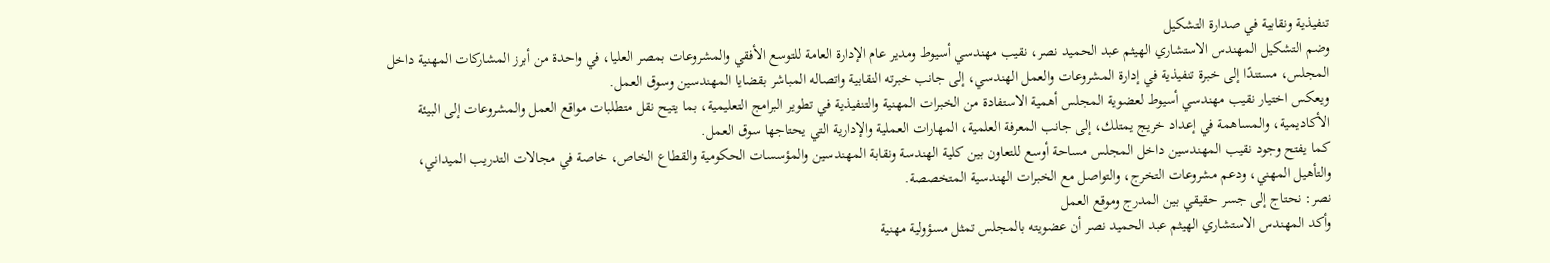تنفيذية ونقابية في صدارة التشكيل
وضم التشكيل المهندس الاستشاري الهيثم عبد الحميد نصر، نقيب مهندسي أسيوط ومدير عام الإدارة العامة للتوسع الأفقي والمشروعات بمصر العليا، في واحدة من أبرز المشاركات المهنية داخل المجلس، مستندًا إلى خبرة تنفيذية في إدارة المشروعات والعمل الهندسي، إلى جانب خبرته النقابية واتصاله المباشر بقضايا المهندسين وسوق العمل.
ويعكس اختيار نقيب مهندسي أسيوط لعضوية المجلس أهمية الاستفادة من الخبرات المهنية والتنفيذية في تطوير البرامج التعليمية، بما يتيح نقل متطلبات مواقع العمل والمشروعات إلى البيئة الأكاديمية، والمساهمة في إعداد خريج يمتلك، إلى جانب المعرفة العلمية، المهارات العملية والإدارية التي يحتاجها سوق العمل.
كما يفتح وجود نقيب المهندسين داخل المجلس مساحة أوسع للتعاون بين كلية الهندسة ونقابة المهندسين والمؤسسات الحكومية والقطاع الخاص، خاصة في مجالات التدريب الميداني، والتأهيل المهني، ودعم مشروعات التخرج، والتواصل مع الخبرات الهندسية المتخصصة.
نصر: نحتاج إلى جسر حقيقي بين المدرج وموقع العمل
وأكد المهندس الاستشاري الهيثم عبد الحميد نصر أن عضويته بالمجلس تمثل مسؤولية مهنية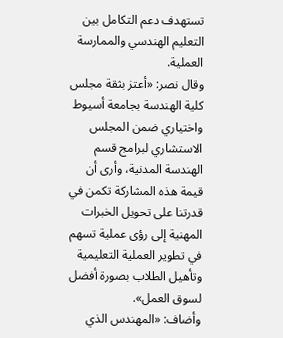تستهدف دعم التكامل بين التعليم الهندسي والممارسة العملية.
وقال نصر: «أعتز بثقة مجلس كلية الهندسة بجامعة أسيوط واختياري ضمن المجلس الاستشاري لبرامج قسم الهندسة المدنية، وأرى أن قيمة هذه المشاركة تكمن في قدرتنا على تحويل الخبرات المهنية إلى رؤى عملية تسهم في تطوير العملية التعليمية وتأهيل الطلاب بصورة أفضل لسوق العمل».
وأضاف: «المهندس الذي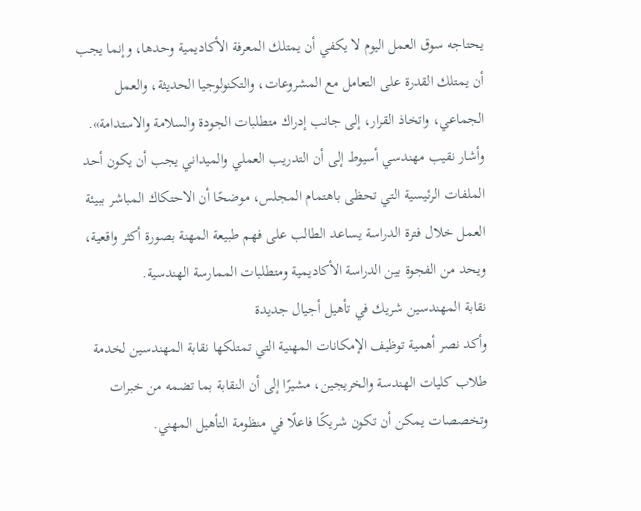يحتاجه سوق العمل اليوم لا يكفي أن يمتلك المعرفة الأكاديمية وحدها، وإنما يجب أن يمتلك القدرة على التعامل مع المشروعات، والتكنولوجيا الحديثة، والعمل الجماعي، واتخاذ القرار، إلى جانب إدراك متطلبات الجودة والسلامة والاستدامة».
وأشار نقيب مهندسي أسيوط إلى أن التدريب العملي والميداني يجب أن يكون أحد الملفات الرئيسية التي تحظى باهتمام المجلس، موضحًا أن الاحتكاك المباشر ببيئة العمل خلال فترة الدراسة يساعد الطالب على فهم طبيعة المهنة بصورة أكثر واقعية، ويحد من الفجوة بين الدراسة الأكاديمية ومتطلبات الممارسة الهندسية.
نقابة المهندسين شريك في تأهيل أجيال جديدة
وأكد نصر أهمية توظيف الإمكانات المهنية التي تمتلكها نقابة المهندسين لخدمة طلاب كليات الهندسة والخريجين، مشيرًا إلى أن النقابة بما تضمه من خبرات وتخصصات يمكن أن تكون شريكًا فاعلًا في منظومة التأهيل المهني.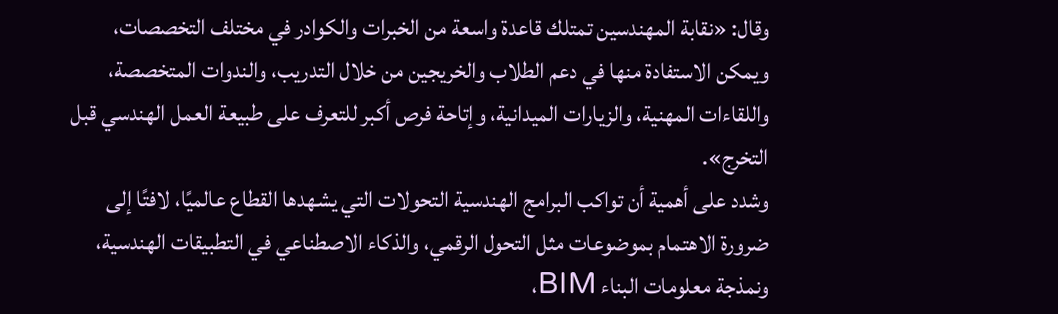وقال: «نقابة المهندسين تمتلك قاعدة واسعة من الخبرات والكوادر في مختلف التخصصات، ويمكن الاستفادة منها في دعم الطلاب والخريجين من خلال التدريب، والندوات المتخصصة، واللقاءات المهنية، والزيارات الميدانية، وإتاحة فرص أكبر للتعرف على طبيعة العمل الهندسي قبل التخرج».
وشدد على أهمية أن تواكب البرامج الهندسية التحولات التي يشهدها القطاع عالميًا، لافتًا إلى ضرورة الاهتمام بموضوعات مثل التحول الرقمي، والذكاء الاصطناعي في التطبيقات الهندسية، ونمذجة معلومات البناء BIM،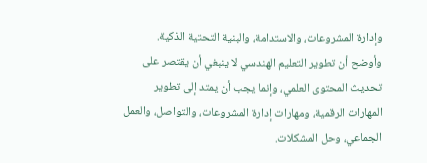وإدارة المشروعات، والاستدامة، والبنية التحتية الذكية.
وأوضح أن تطوير التعليم الهندسي لا ينبغي أن يقتصر على تحديث المحتوى العلمي، وإنما يجب أن يمتد إلى تطوير المهارات الرقمية، ومهارات إدارة المشروعات، والتواصل، والعمل الجماعي، وحل المشكلات.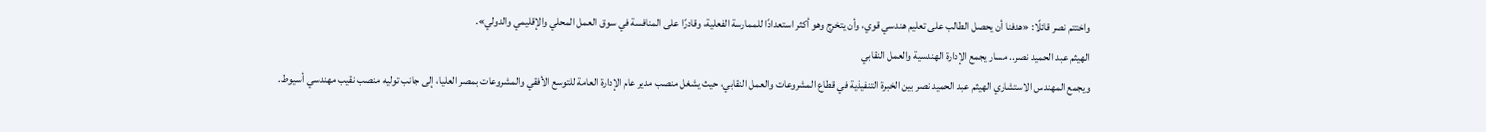واختتم نصر قائلًا: «هدفنا أن يحصل الطالب على تعليم هندسي قوي، وأن يتخرج وهو أكثر استعدادًا للممارسة الفعلية، وقادرًا على المنافسة في سوق العمل المحلي والإقليمي والدولي».
الهيثم عبد الحميد نصر.. مسار يجمع الإدارة الهندسية والعمل النقابي
ويجمع المهندس الاستشاري الهيثم عبد الحميد نصر بين الخبرة التنفيذية في قطاع المشروعات والعمل النقابي، حيث يشغل منصب مدير عام الإدارة العامة للتوسع الأفقي والمشروعات بمصر العليا، إلى جانب توليه منصب نقيب مهندسي أسيوط.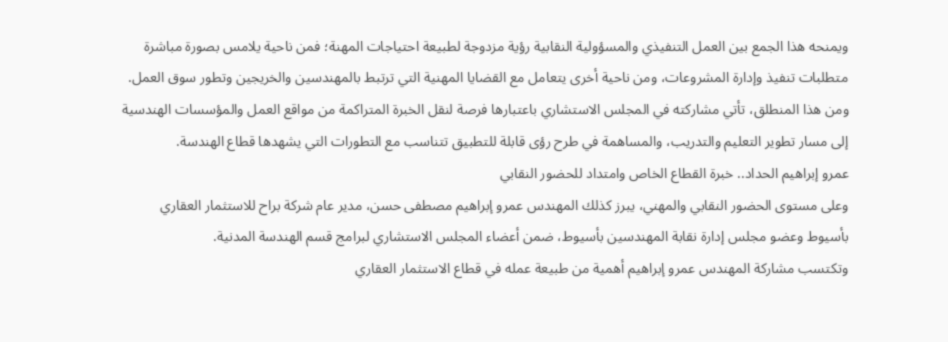ويمنحه هذا الجمع بين العمل التنفيذي والمسؤولية النقابية رؤية مزدوجة لطبيعة احتياجات المهنة؛ فمن ناحية يلامس بصورة مباشرة متطلبات تنفيذ وإدارة المشروعات، ومن ناحية أخرى يتعامل مع القضايا المهنية التي ترتبط بالمهندسين والخريجين وتطور سوق العمل.
ومن هذا المنطلق، تأتي مشاركته في المجلس الاستشاري باعتبارها فرصة لنقل الخبرة المتراكمة من مواقع العمل والمؤسسات الهندسية إلى مسار تطوير التعليم والتدريب، والمساهمة في طرح رؤى قابلة للتطبيق تتناسب مع التطورات التي يشهدها قطاع الهندسة.
عمرو إبراهيم الحداد.. خبرة القطاع الخاص وامتداد للحضور النقابي
وعلى مستوى الحضور النقابي والمهني، يبرز كذلك المهندس عمرو إبراهيم مصطفى حسن، مدير عام شركة براح للاستثمار العقاري بأسيوط وعضو مجلس إدارة نقابة المهندسين بأسيوط، ضمن أعضاء المجلس الاستشاري لبرامج قسم الهندسة المدنية.
وتكتسب مشاركة المهندس عمرو إبراهيم أهمية من طبيعة عمله في قطاع الاستثمار العقاري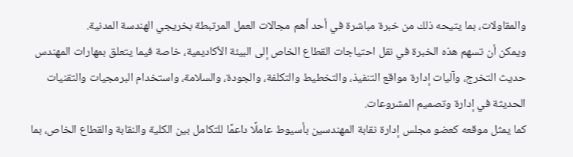والمقاولات، بما يتيحه ذلك من خبرة مباشرة في أحد أهم مجالات العمل المرتبطة بخريجي الهندسة المدنية.
ويمكن أن تسهم هذه الخبرة في نقل احتياجات القطاع الخاص إلى البيئة الأكاديمية، خاصة فيما يتعلق بمهارات المهندس حديث التخرج، وآليات إدارة مواقع التنفيذ، والتخطيط والتكلفة، والجودة، والسلامة، واستخدام البرمجيات والتقنيات الحديثة في إدارة وتصميم المشروعات.
كما يمثل موقعه كعضو مجلس إدارة نقابة المهندسين بأسيوط عاملًا داعمًا للتكامل بين الكلية والنقابة والقطاع الخاص، بما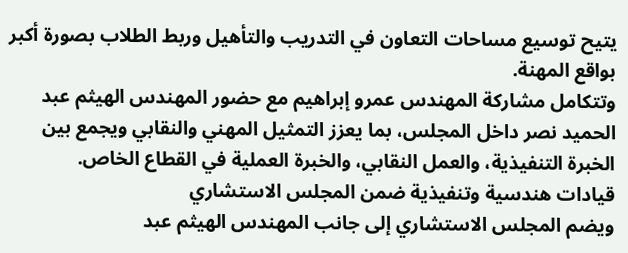يتيح توسيع مساحات التعاون في التدريب والتأهيل وربط الطلاب بصورة أكبر بواقع المهنة.
وتتكامل مشاركة المهندس عمرو إبراهيم مع حضور المهندس الهيثم عبد الحميد نصر داخل المجلس، بما يعزز التمثيل المهني والنقابي ويجمع بين الخبرة التنفيذية، والعمل النقابي، والخبرة العملية في القطاع الخاص.
قيادات هندسية وتنفيذية ضمن المجلس الاستشاري
ويضم المجلس الاستشاري إلى جانب المهندس الهيثم عبد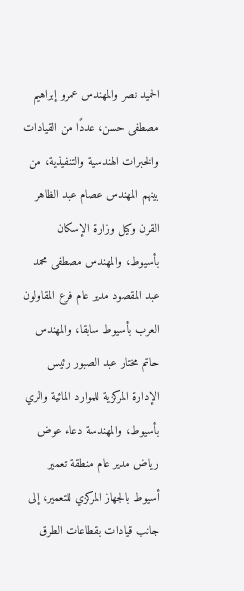الحميد نصر والمهندس عمرو إبراهيم مصطفى حسن، عددًا من القيادات والخبرات الهندسية والتنفيذية، من بينهم المهندس عصام عبد الظاهر القرن وكيل وزارة الإسكان بأسيوط، والمهندس مصطفى محمد عبد المقصود مدير عام فرع المقاولون العرب بأسيوط سابقا، والمهندس حاتم مختار عبد الصبور رئيس الإدارة المركزية للموارد المائية والري بأسيوط، والمهندسة دعاء عوض رياض مدير عام منطقة تعمير أسيوط بالجهاز المركزي للتعمير، إلى جانب قيادات بقطاعات الطرق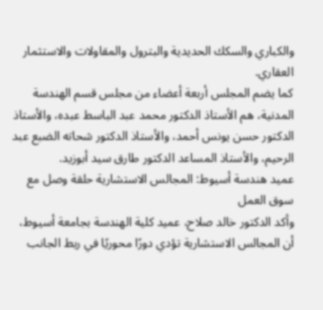والكباري والسكك الحديدية والبترول والمقاولات والاستثمار العقاري.
كما يضم المجلس أربعة أعضاء من مجلس قسم الهندسة المدنية، هم الأستاذ الدكتور محمد عبد الباسط عبده، والأستاذ الدكتور حسن يونس أحمد، والأستاذ الدكتور شحاته الضبع عبد الرحيم، والأستاذ المساعد الدكتور طارق سيد أبوزيد.
عميد هندسة أسيوط: المجالس الاستشارية حلقة وصل مع سوق العمل
وأكد الدكتور خالد صلاح، عميد كلية الهندسة بجامعة أسيوط، أن المجالس الاستشارية تؤدي دورًا محوريًا في ربط الجانب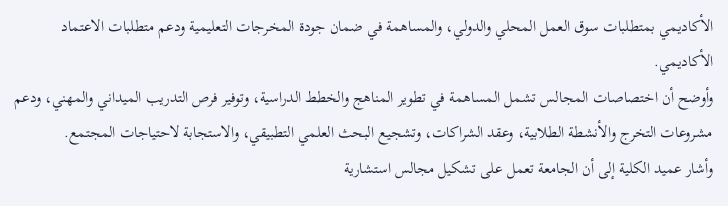الأكاديمي بمتطلبات سوق العمل المحلي والدولي، والمساهمة في ضمان جودة المخرجات التعليمية ودعم متطلبات الاعتماد الأكاديمي.
وأوضح أن اختصاصات المجالس تشمل المساهمة في تطوير المناهج والخطط الدراسية، وتوفير فرص التدريب الميداني والمهني، ودعم مشروعات التخرج والأنشطة الطلابية، وعقد الشراكات، وتشجيع البحث العلمي التطبيقي، والاستجابة لاحتياجات المجتمع.
وأشار عميد الكلية إلى أن الجامعة تعمل على تشكيل مجالس استشارية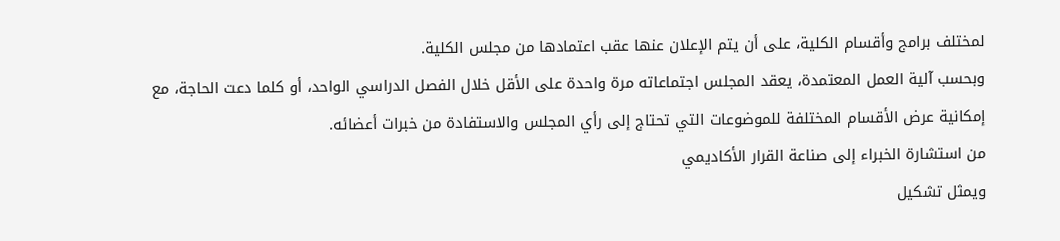لمختلف برامج وأقسام الكلية، على أن يتم الإعلان عنها عقب اعتمادها من مجلس الكلية.
وبحسب آلية العمل المعتمدة، يعقد المجلس اجتماعاته مرة واحدة على الأقل خلال الفصل الدراسي الواحد، أو كلما دعت الحاجة، مع إمكانية عرض الأقسام المختلفة للموضوعات التي تحتاج إلى رأي المجلس والاستفادة من خبرات أعضائه.
من استشارة الخبراء إلى صناعة القرار الأكاديمي
ويمثل تشكيل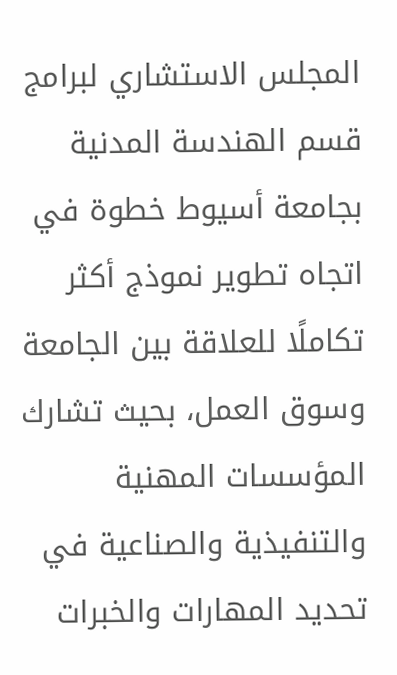المجلس الاستشاري لبرامج قسم الهندسة المدنية بجامعة أسيوط خطوة في اتجاه تطوير نموذج أكثر تكاملًا للعلاقة بين الجامعة وسوق العمل، بحيث تشارك المؤسسات المهنية والتنفيذية والصناعية في تحديد المهارات والخبرات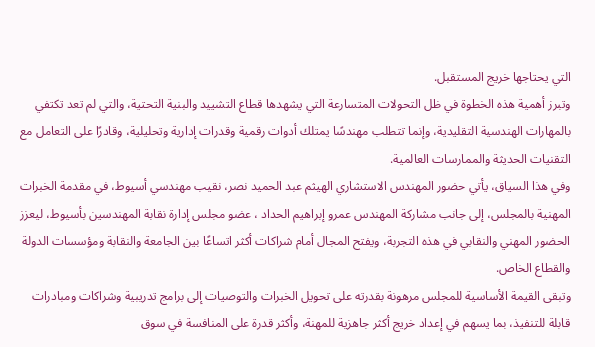التي يحتاجها خريج المستقبل.
وتبرز أهمية هذه الخطوة في ظل التحولات المتسارعة التي يشهدها قطاع التشييد والبنية التحتية، والتي لم تعد تكتفي بالمهارات الهندسية التقليدية، وإنما تتطلب مهندسًا يمتلك أدوات رقمية وقدرات إدارية وتحليلية، وقادرًا على التعامل مع التقنيات الحديثة والممارسات العالمية.
وفي هذا السياق، يأتي حضور المهندس الاستشاري الهيثم عبد الحميد نصر، نقيب مهندسي أسيوط، في مقدمة الخبرات المهنية بالمجلس، إلى جانب مشاركة المهندس عمرو إبراهيم الحداد ، عضو مجلس إدارة نقابة المهندسين بأسيوط، ليعزز الحضور المهني والنقابي في هذه التجربة، ويفتح المجال أمام شراكات أكثر اتساعًا بين الجامعة والنقابة ومؤسسات الدولة والقطاع الخاص.
وتبقى القيمة الأساسية للمجلس مرهونة بقدرته على تحويل الخبرات والتوصيات إلى برامج تدريبية وشراكات ومبادرات قابلة للتنفيذ، بما يسهم في إعداد خريج أكثر جاهزية للمهنة، وأكثر قدرة على المنافسة في سوق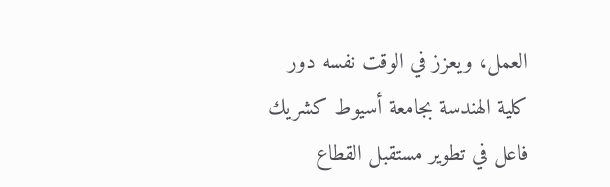العمل، ويعزز في الوقت نفسه دور كلية الهندسة بجامعة أسيوط كشريك فاعل في تطوير مستقبل القطاع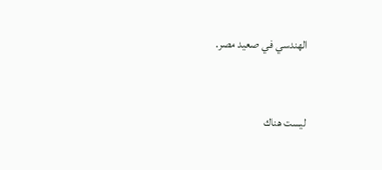الهندسي في صعيد مصر.


ليست هناك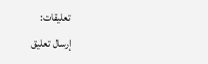تعليقات:
إرسال تعليق